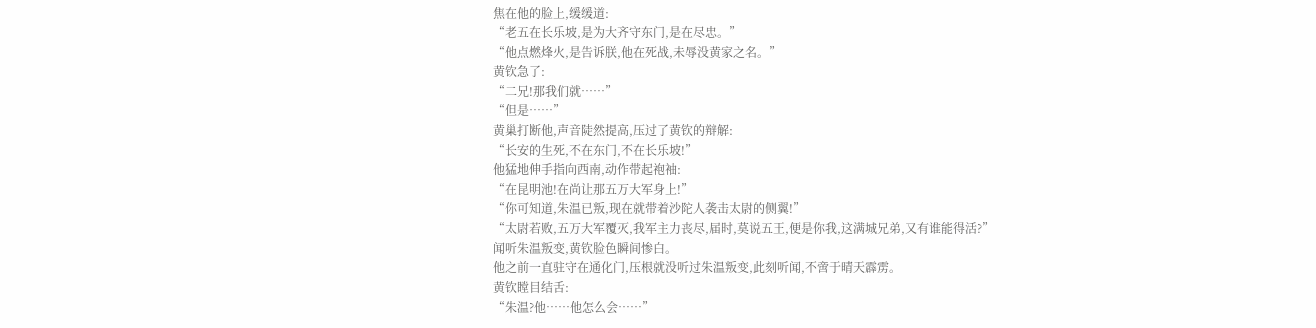焦在他的脸上,缓缓道:
“老五在长乐坡,是为大齐守东门,是在尽忠。”
“他点燃烽火,是告诉朕,他在死战,未辱没黄家之名。”
黄钦急了:
“二兄!那我们就……”
“但是……”
黄巢打断他,声音陡然提高,压过了黄钦的辩解:
“长安的生死,不在东门,不在长乐坡!”
他猛地伸手指向西南,动作带起袍袖:
“在昆明池!在尚让那五万大军身上!”
“你可知道,朱温已叛,现在就带着沙陀人袭击太尉的侧翼!”
“太尉若败,五万大军覆灭,我军主力丧尽,届时,莫说五王,便是你我,这满城兄弟,又有谁能得活?”
闻听朱温叛变,黄钦脸色瞬间惨白。
他之前一直驻守在通化门,压根就没听过朱温叛变,此刻听闻,不啻于晴天霹雳。
黄钦瞠目结舌:
“朱温?他……他怎么会……”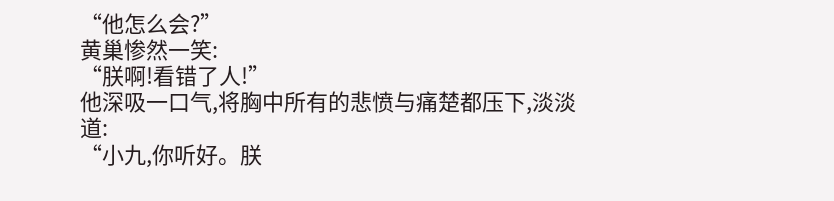“他怎么会?”
黄巢惨然一笑:
“朕啊!看错了人!”
他深吸一口气,将胸中所有的悲愤与痛楚都压下,淡淡道:
“小九,你听好。朕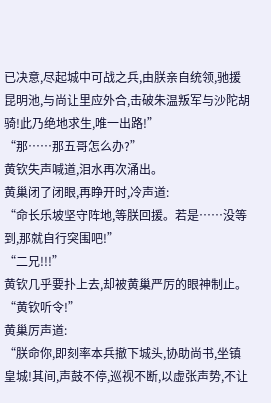已决意,尽起城中可战之兵,由朕亲自统领,驰援昆明池,与尚让里应外合,击破朱温叛军与沙陀胡骑!此乃绝地求生,唯一出路!”
“那……那五哥怎么办?”
黄钦失声喊道,泪水再次涌出。
黄巢闭了闭眼,再睁开时,冷声道:
“命长乐坡坚守阵地,等朕回援。若是……没等到,那就自行突围吧!”
“二兄!!!”
黄钦几乎要扑上去,却被黄巢严厉的眼神制止。
“黄钦听令!”
黄巢厉声道:
“朕命你,即刻率本兵撤下城头,协助尚书,坐镇皇城!其间,声鼓不停,巡视不断,以虚张声势,不让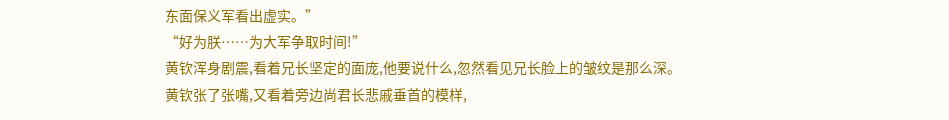东面保义军看出虚实。”
“好为朕……为大军争取时间!”
黄钦浑身剧震,看着兄长坚定的面庞,他要说什么,忽然看见兄长脸上的皱纹是那么深。
黄钦张了张嘴,又看着旁边尚君长悲戚垂首的模样,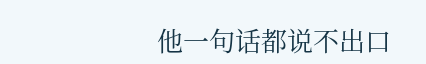他一句话都说不出口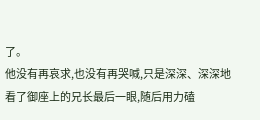了。
他没有再哀求,也没有再哭喊,只是深深、深深地看了御座上的兄长最后一眼,随后用力磕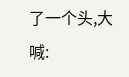了一个头,大喊: